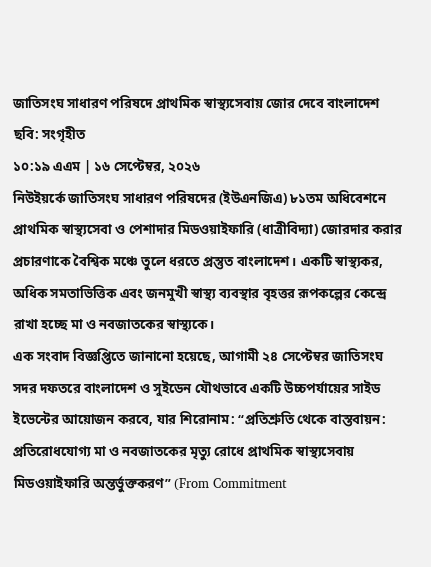জাতিসংঘ সাধারণ পরিষদে প্রাথমিক স্বাস্থ্যসেবায় জোর দেবে বাংলাদেশ
ছবি: সংগৃহীত
১০:১৯ এএম | ১৬ সেপ্টেম্বর, ২০২৬
নিউইয়র্কে জাতিসংঘ সাধারণ পরিষদের (ইউএনজিএ) ৮১তম অধিবেশনে প্রাথমিক স্বাস্থ্যসেবা ও পেশাদার মিডওয়াইফারি (ধাত্রীবিদ্যা) জোরদার করার প্রচারণাকে বৈশ্বিক মঞ্চে তুলে ধরতে প্রস্তুত বাংলাদেশ। একটি স্বাস্থ্যকর, অধিক সমতাভিত্তিক এবং জনমুখী স্বাস্থ্য ব্যবস্থার বৃহত্তর রূপকল্পের কেন্দ্রে রাখা হচ্ছে মা ও নবজাতকের স্বাস্থ্যকে।
এক সংবাদ বিজ্ঞপ্তিতে জানানো হয়েছে, আগামী ২৪ সেপ্টেম্বর জাতিসংঘ সদর দফতরে বাংলাদেশ ও সুইডেন যৌথভাবে একটি উচ্চপর্যায়ের সাইড ইভেন্টের আয়োজন করবে, যার শিরোনাম: “প্রতিশ্রুতি থেকে বাস্তবায়ন: প্রতিরোধযোগ্য মা ও নবজাতকের মৃত্যু রোধে প্রাথমিক স্বাস্থ্যসেবায় মিডওয়াইফারি অন্তর্ভুক্তকরণ” (From Commitment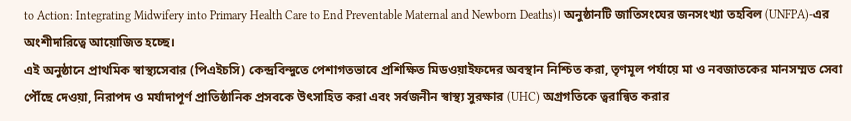to Action: Integrating Midwifery into Primary Health Care to End Preventable Maternal and Newborn Deaths)। অনুষ্ঠানটি জাতিসংঘের জনসংখ্যা তহবিল (UNFPA)-এর অংশীদারিত্বে আয়োজিত হচ্ছে।
এই অনুষ্ঠানে প্রাথমিক স্বাস্থ্যসেবার (পিএইচসি) কেন্দ্রবিন্দুতে পেশাগতভাবে প্রশিক্ষিত মিডওয়াইফদের অবস্থান নিশ্চিত করা, তৃণমূল পর্যায়ে মা ও নবজাতকের মানসম্মত সেবা পৌঁছে দেওয়া, নিরাপদ ও মর্যাদাপূর্ণ প্রাতিষ্ঠানিক প্রসবকে উৎসাহিত করা এবং সর্বজনীন স্বাস্থ্য সুরক্ষার (UHC) অগ্রগতিকে ত্বরান্বিত করার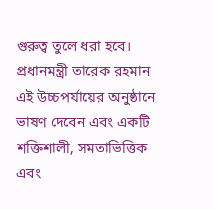গুরুত্ব তুলে ধরা হবে।
প্রধানমন্ত্রী তারেক রহমান এই উচ্চপর্যায়ের অনুষ্ঠানে ভাষণ দেবেন এবং একটি শক্তিশালী, সমতাভিত্তিক এবং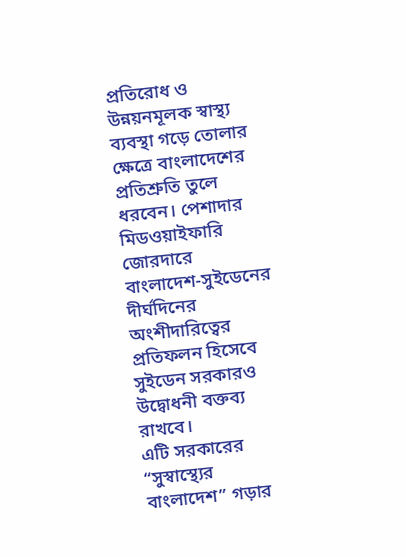প্রতিরোধ ও উন্নয়নমূলক স্বাস্থ্য ব্যবস্থা গড়ে তোলার ক্ষেত্রে বাংলাদেশের প্রতিশ্রুতি তুলে ধরবেন। পেশাদার মিডওয়াইফারি জোরদারে বাংলাদেশ-সুইডেনের দীর্ঘদিনের অংশীদারিত্বের প্রতিফলন হিসেবে সুইডেন সরকারও উদ্বোধনী বক্তব্য রাখবে।
এটি সরকারের “সুস্বাস্থ্যের বাংলাদেশ” গড়ার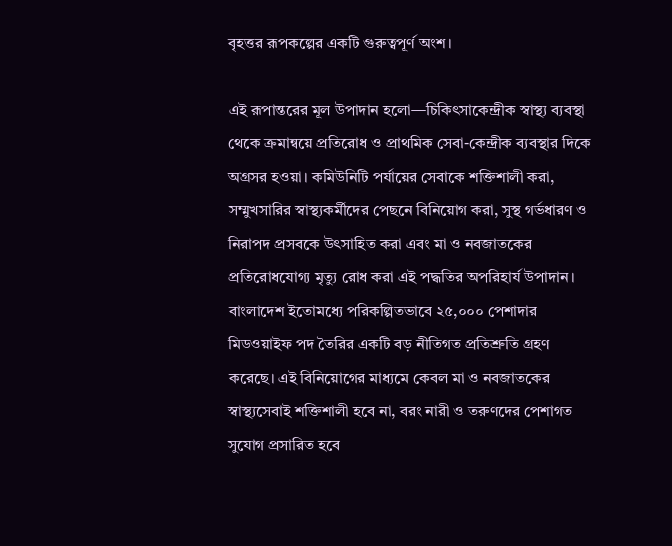বৃহত্তর রূপকল্পের একটি গুরুত্বপূর্ণ অংশ।

এই রূপান্তরের মূল উপাদান হলো—চিকিৎসাকেন্দ্রীক স্বাস্থ্য ব্যবস্থা থেকে ক্রমান্বয়ে প্রতিরোধ ও প্রাথমিক সেবা-কেন্দ্রীক ব্যবস্থার দিকে অগ্রসর হওয়া। কমিউনিটি পর্যায়ের সেবাকে শক্তিশালী করা, সম্মুখসারির স্বাস্থ্যকর্মীদের পেছনে বিনিয়োগ করা, সুস্থ গর্ভধারণ ও নিরাপদ প্রসবকে উৎসাহিত করা এবং মা ও নবজাতকের প্রতিরোধযোগ্য মৃত্যু রোধ করা এই পদ্ধতির অপরিহার্য উপাদান।
বাংলাদেশ ইতোমধ্যে পরিকল্পিতভাবে ২৫,০০০ পেশাদার মিডওয়াইফ পদ তৈরির একটি বড় নীতিগত প্রতিশ্রুতি গ্রহণ করেছে। এই বিনিয়োগের মাধ্যমে কেবল মা ও নবজাতকের স্বাস্থ্যসেবাই শক্তিশালী হবে না, বরং নারী ও তরুণদের পেশাগত সুযোগ প্রসারিত হবে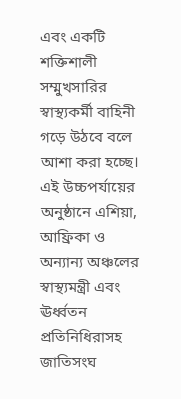এবং একটি শক্তিশালী সম্মুখসারির স্বাস্থ্যকর্মী বাহিনী গড়ে উঠবে বলে আশা করা হচ্ছে।
এই উচ্চপর্যায়ের অনুষ্ঠানে এশিয়া, আফ্রিকা ও অন্যান্য অঞ্চলের স্বাস্থ্যমন্ত্রী এবং ঊর্ধ্বতন প্রতিনিধিরাসহ জাতিসংঘ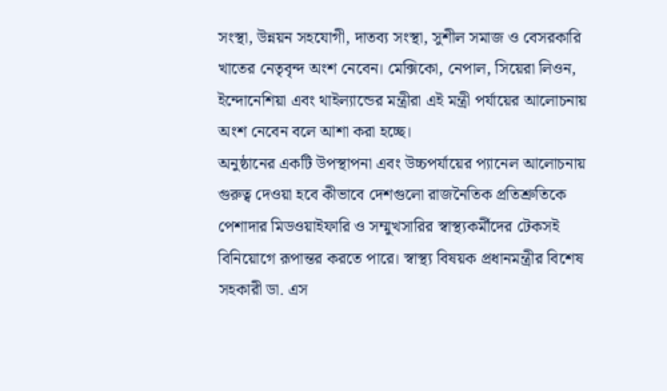সংস্থা, উন্নয়ন সহযোগী, দাতব্য সংস্থা, সুশীল সমাজ ও বেসরকারি খাতের নেতৃবৃন্দ অংশ নেবেন। মেক্সিকো, নেপাল, সিয়েরা লিওন, ইন্দোনেশিয়া এবং থাইল্যান্ডের মন্ত্রীরা এই মন্ত্রী পর্যায়ের আলোচনায় অংশ নেবেন বলে আশা করা হচ্ছে।
অনুষ্ঠানের একটি উপস্থাপনা এবং উচ্চপর্যায়ের প্যানেল আলোচনায় গুরুত্ব দেওয়া হবে কীভাবে দেশগুলো রাজনৈতিক প্রতিশ্রুতিকে পেশাদার মিডওয়াইফারি ও সম্মুখসারির স্বাস্থ্যকর্মীদের টেকসই বিনিয়োগে রূপান্তর করতে পারে। স্বাস্থ্য বিষয়ক প্রধানমন্ত্রীর বিশেষ সহকারী ডা. এস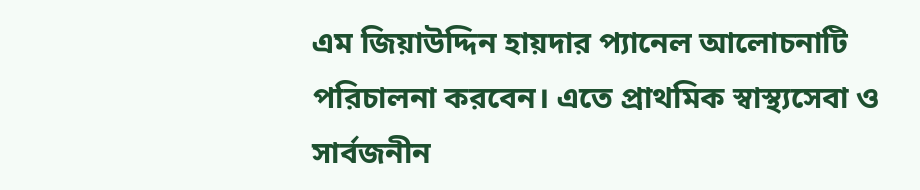এম জিয়াউদ্দিন হায়দার প্যানেল আলোচনাটি পরিচালনা করবেন। এতে প্রাথমিক স্বাস্থ্যসেবা ও সার্বজনীন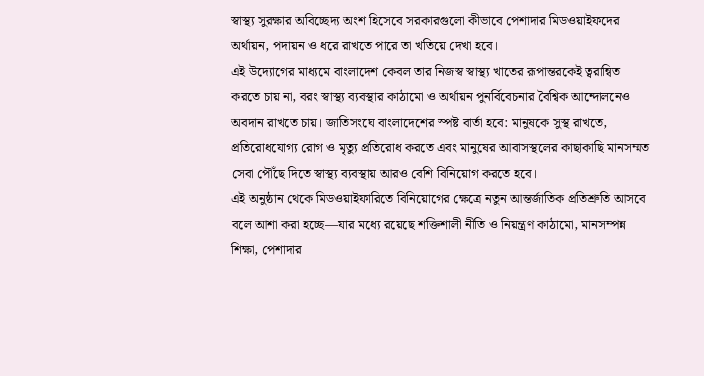স্বাস্থ্য সুরক্ষার অবিচ্ছেদ্য অংশ হিসেবে সরকারগুলো কীভাবে পেশাদার মিডওয়াইফদের অর্থায়ন, পদায়ন ও ধরে রাখতে পারে তা খতিয়ে দেখা হবে।
এই উদ্যোগের মাধ্যমে বাংলাদেশ কেবল তার নিজস্ব স্বাস্থ্য খাতের রূপান্তরকেই ত্বরান্বিত করতে চায় না, বরং স্বাস্থ্য ব্যবস্থার কাঠামো ও অর্থায়ন পুনর্বিবেচনার বৈশ্বিক আন্দোলনেও অবদান রাখতে চায়। জাতিসংঘে বাংলাদেশের স্পষ্ট বার্তা হবে: মানুষকে সুস্থ রাখতে, প্রতিরোধযোগ্য রোগ ও মৃত্যু প্রতিরোধ করতে এবং মানুষের আবাসস্থলের কাছাকাছি মানসম্মত সেবা পৌঁছে দিতে স্বাস্থ্য ব্যবস্থায় আরও বেশি বিনিয়োগ করতে হবে।
এই অনুষ্ঠান থেকে মিডওয়াইফারিতে বিনিয়োগের ক্ষেত্রে নতুন আন্তর্জাতিক প্রতিশ্রুতি আসবে বলে আশা করা হচ্ছে—যার মধ্যে রয়েছে শক্তিশালী নীতি ও নিয়ন্ত্রণ কাঠামো, মানসম্পন্ন শিক্ষা, পেশাদার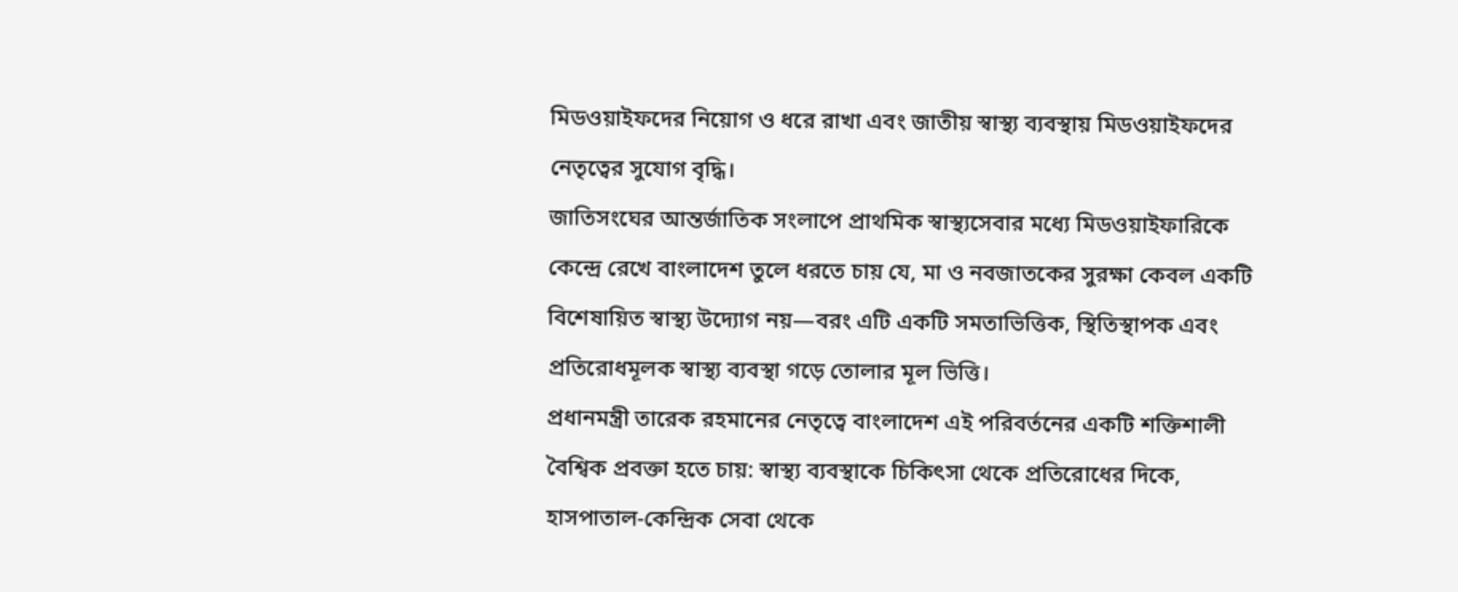মিডওয়াইফদের নিয়োগ ও ধরে রাখা এবং জাতীয় স্বাস্থ্য ব্যবস্থায় মিডওয়াইফদের নেতৃত্বের সুযোগ বৃদ্ধি।
জাতিসংঘের আন্তর্জাতিক সংলাপে প্রাথমিক স্বাস্থ্যসেবার মধ্যে মিডওয়াইফারিকে কেন্দ্রে রেখে বাংলাদেশ তুলে ধরতে চায় যে, মা ও নবজাতকের সুরক্ষা কেবল একটি বিশেষায়িত স্বাস্থ্য উদ্যোগ নয়—বরং এটি একটি সমতাভিত্তিক, স্থিতিস্থাপক এবং প্রতিরোধমূলক স্বাস্থ্য ব্যবস্থা গড়ে তোলার মূল ভিত্তি।
প্রধানমন্ত্রী তারেক রহমানের নেতৃত্বে বাংলাদেশ এই পরিবর্তনের একটি শক্তিশালী বৈশ্বিক প্রবক্তা হতে চায়: স্বাস্থ্য ব্যবস্থাকে চিকিৎসা থেকে প্রতিরোধের দিকে, হাসপাতাল-কেন্দ্রিক সেবা থেকে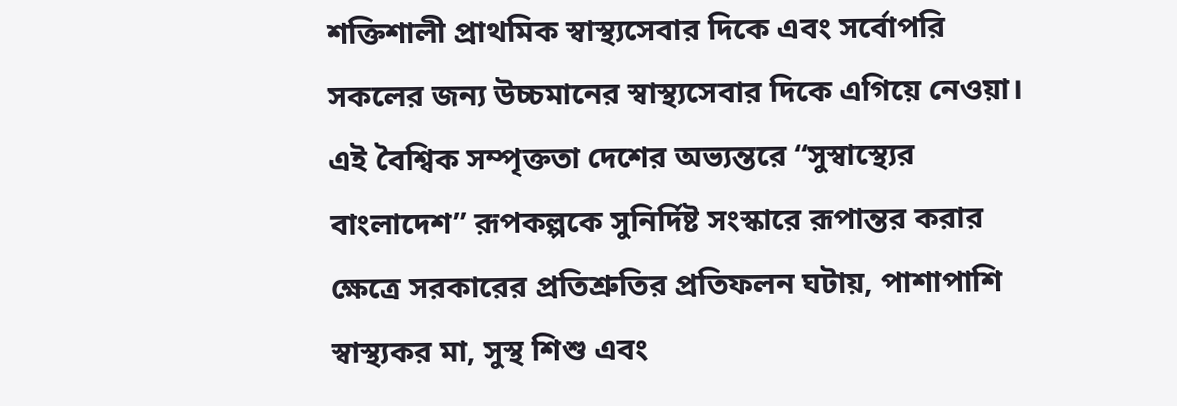শক্তিশালী প্রাথমিক স্বাস্থ্যসেবার দিকে এবং সর্বোপরি সকলের জন্য উচ্চমানের স্বাস্থ্যসেবার দিকে এগিয়ে নেওয়া।
এই বৈশ্বিক সম্পৃক্ততা দেশের অভ্যন্তরে “সুস্বাস্থ্যের বাংলাদেশ” রূপকল্পকে সুনির্দিষ্ট সংস্কারে রূপান্তর করার ক্ষেত্রে সরকারের প্রতিশ্রুতির প্রতিফলন ঘটায়, পাশাপাশি স্বাস্থ্যকর মা, সুস্থ শিশু এবং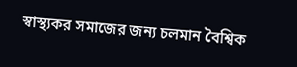স্বাস্থ্যকর সমাজের জন্য চলমান বৈশ্বিক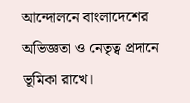আন্দোলনে বাংলাদেশের অভিজ্ঞতা ও নেতৃত্ব প্রদানে ভূমিকা রাখে।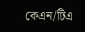কেএন/টিএ